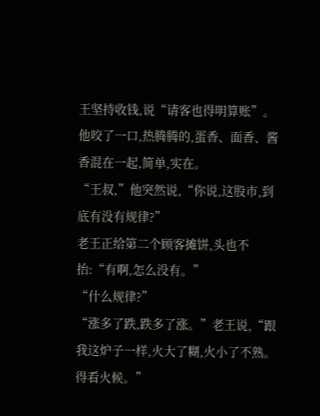王坚持收钱,说“请客也得明算账”。他咬了一口,热腾腾的,蛋香、面香、酱香混在一起,简单,实在。
“王叔,”他突然说,“你说,这股市,到底有没有规律?”
老王正给第二个顾客摊饼,头也不抬:“有啊,怎么没有。”
“什么规律?”
“涨多了跌,跌多了涨。”老王说,“跟我这炉子一样,火大了糊,火小了不熟。得看火候。”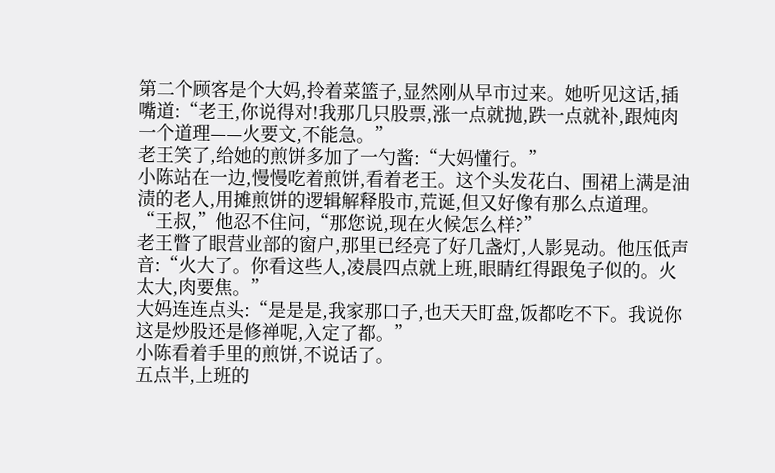第二个顾客是个大妈,拎着菜篮子,显然刚从早市过来。她听见这话,插嘴道:“老王,你说得对!我那几只股票,涨一点就抛,跌一点就补,跟炖肉一个道理——火要文,不能急。”
老王笑了,给她的煎饼多加了一勺酱:“大妈懂行。”
小陈站在一边,慢慢吃着煎饼,看着老王。这个头发花白、围裙上满是油渍的老人,用摊煎饼的逻辑解释股市,荒诞,但又好像有那么点道理。
“王叔,”他忍不住问,“那您说,现在火候怎么样?”
老王瞥了眼营业部的窗户,那里已经亮了好几盏灯,人影晃动。他压低声音:“火大了。你看这些人,凌晨四点就上班,眼睛红得跟兔子似的。火太大,肉要焦。”
大妈连连点头:“是是是,我家那口子,也天天盯盘,饭都吃不下。我说你这是炒股还是修禅呢,入定了都。”
小陈看着手里的煎饼,不说话了。
五点半,上班的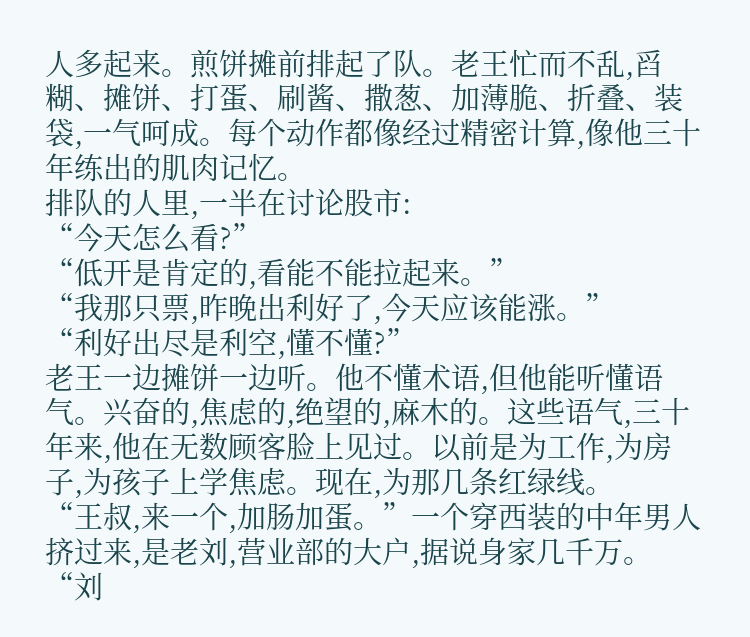人多起来。煎饼摊前排起了队。老王忙而不乱,舀糊、摊饼、打蛋、刷酱、撒葱、加薄脆、折叠、装袋,一气呵成。每个动作都像经过精密计算,像他三十年练出的肌肉记忆。
排队的人里,一半在讨论股市:
“今天怎么看?”
“低开是肯定的,看能不能拉起来。”
“我那只票,昨晚出利好了,今天应该能涨。”
“利好出尽是利空,懂不懂?”
老王一边摊饼一边听。他不懂术语,但他能听懂语气。兴奋的,焦虑的,绝望的,麻木的。这些语气,三十年来,他在无数顾客脸上见过。以前是为工作,为房子,为孩子上学焦虑。现在,为那几条红绿线。
“王叔,来一个,加肠加蛋。”一个穿西装的中年男人挤过来,是老刘,营业部的大户,据说身家几千万。
“刘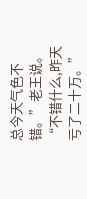总今天气色不错。”老王说。
“不错什么,昨天亏了二十万。”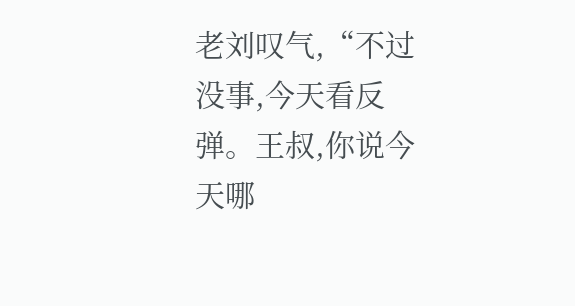老刘叹气,“不过没事,今天看反弹。王叔,你说今天哪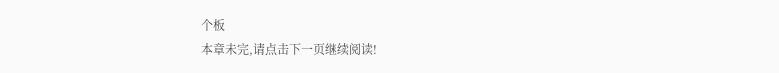个板
本章未完,请点击下一页继续阅读!